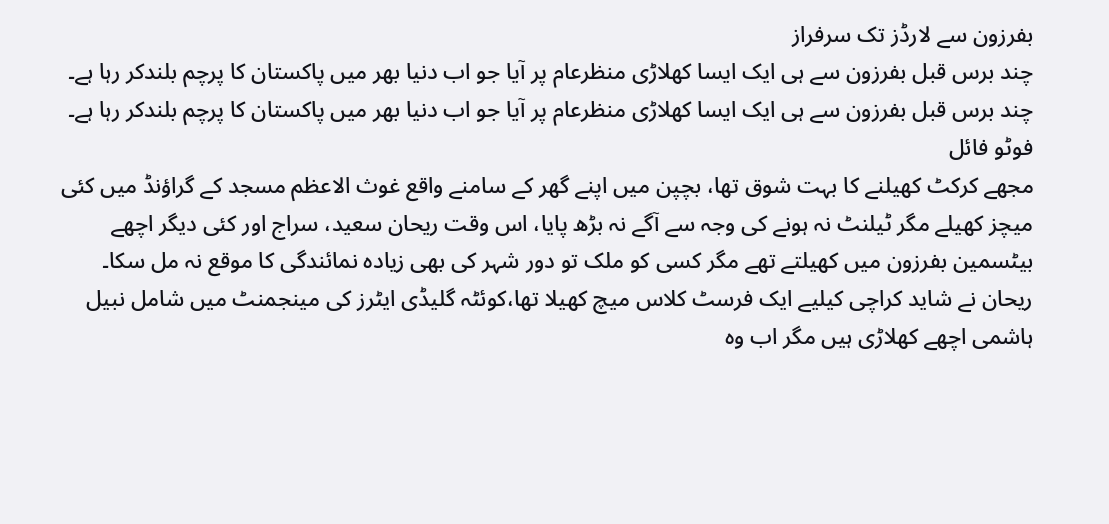بفرزون سے لارڈز تک سرفراز
چند برس قبل بفرزون سے ہی ایک ایسا کھلاڑی منظرعام پر آیا جو اب دنیا بھر میں پاکستان کا پرچم بلندکر رہا ہے۔
چند برس قبل بفرزون سے ہی ایک ایسا کھلاڑی منظرعام پر آیا جو اب دنیا بھر میں پاکستان کا پرچم بلندکر رہا ہے۔ فوٹو فائل
مجھے کرکٹ کھیلنے کا بہت شوق تھا، بچپن میں اپنے گھر کے سامنے واقع غوث الاعظم مسجد کے گراؤنڈ میں کئی میچز کھیلے مگر ٹیلنٹ نہ ہونے کی وجہ سے آگے نہ بڑھ پایا، اس وقت ریحان سعید، سراج اور کئی دیگر اچھے بیٹسمین بفرزون میں کھیلتے تھے مگر کسی کو ملک تو دور شہر کی بھی زیادہ نمائندگی کا موقع نہ مل سکا۔
ریحان نے شاید کراچی کیلیے ایک فرسٹ کلاس میچ کھیلا تھا،کوئٹہ گلیڈی ایٹرز کی مینجمنٹ میں شامل نبیل ہاشمی اچھے کھلاڑی ہیں مگر اب وہ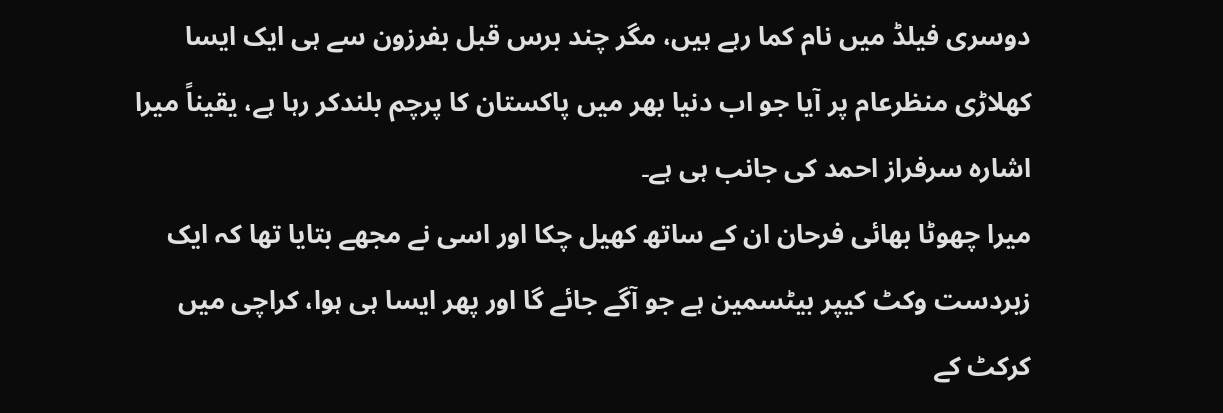دوسری فیلڈ میں نام کما رہے ہیں، مگر چند برس قبل بفرزون سے ہی ایک ایسا کھلاڑی منظرعام پر آیا جو اب دنیا بھر میں پاکستان کا پرچم بلندکر رہا ہے، یقیناً میرا اشارہ سرفراز احمد کی جانب ہی ہے۔
میرا چھوٹا بھائی فرحان ان کے ساتھ کھیل چکا اور اسی نے مجھے بتایا تھا کہ ایک زبردست وکٹ کیپر بیٹسمین ہے جو آگے جائے گا اور پھر ایسا ہی ہوا، کراچی میں کرکٹ کے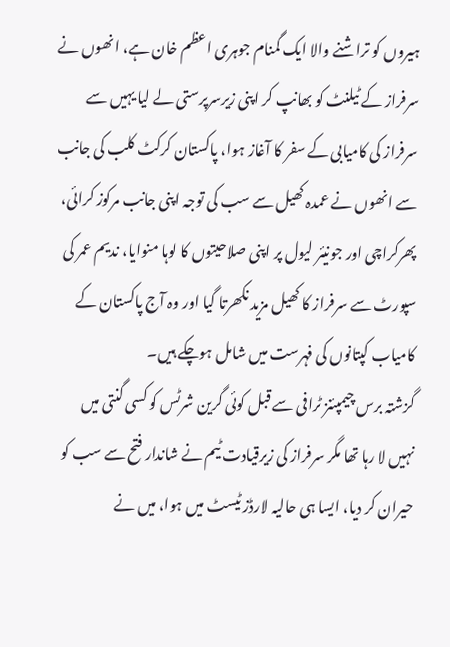ہیروں کو تراشنے والا ایک گمنام جوہری اعظم خان ہے، انھوں نے سرفراز کے ٹیلنٹ کو بھانپ کر اپنی زیرسرپرستی لے لیا یہیں سے سرفراز کی کامیابی کے سفر کا آغاز ہوا، پاکستان کرکٹ کلب کی جانب سے انھوں نے عمدہ کھیل سے سب کی توجہ اپنی جانب مرکوز کرائی، پھرکراچی اور جونیئر لیول پر اپنی صلاحیتوں کا لوہا منوایا، ندیم عمر کی سپورٹ سے سرفراز کا کھیل مزید نکھرتا گیا اور وہ آج پاکستان کے کامیاب کپتانوں کی فہرست میں شامل ہوچکے ہیں۔
گزشتہ برس چیمپئنز ٹرافی سے قبل کوئی گرین شرٹس کو کسی گنتی میں نہیں لا رہا تھا مگر سرفراز کی زیرقیادت ٹیم نے شاندار فتح سے سب کو حیران کر دیا، ایسا ہی حالیہ لارڈز ٹیسٹ میں ہوا، میں نے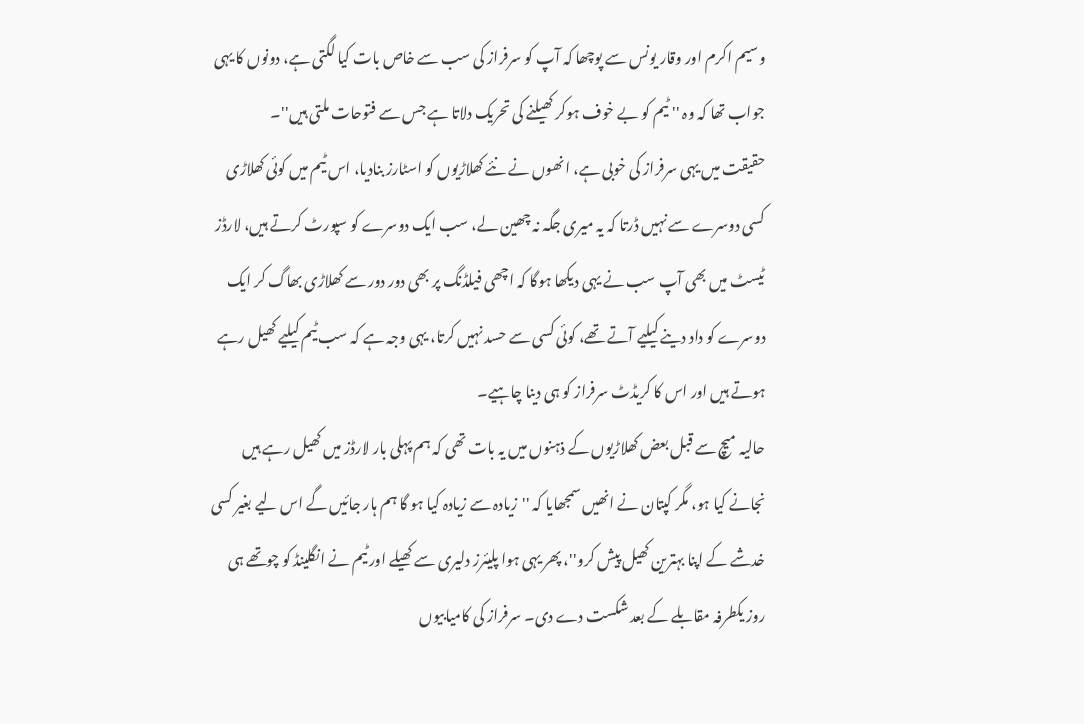وسیم اکرم اور وقار یونس سے پوچھا کہ آپ کو سرفراز کی سب سے خاص بات کیا لگتی ہے، دونوں کا یہی جواب تھا کہ وہ '' ٹیم کو بے خوف ہوکر کھیلنے کی تحریک دلاتا ہے جس سے فتوحات ملتی ہیں''۔
حقیقت میں یہی سرفراز کی خوبی ہے، انھوں نے نئے کھلاڑیوں کو اسٹارز بنادیا، اس ٹیم میں کوئی کھلاڑی کسی دوسرے سے نہیں ڈرتا کہ یہ میری جگہ نہ چھین لے، سب ایک دوسرے کو سپورٹ کرتے ہیں، لارڈز ٹیسٹ میں بھی آپ سب نے یہی دیکھا ہوگا کہ اچھی فیلڈنگ پر بھی دور دور سے کھلاڑی بھاگ کر ایک دوسرے کو داد دینے کیلیے آتے تھے، کوئی کسی سے حسد نہیں کرتا، یہی وجہ ہے کہ سب ٹیم کیلیے کھیل رہے ہوتے ہیں اور اس کا کریڈٹ سرفراز کو ہی دینا چاہیے۔
حالیہ میچ سے قبل بعض کھلاڑیوں کے ذہنوں میں یہ بات تھی کہ ہم پہلی بار لارڈز میں کھیل رہے ہیں نجانے کیا ہو، مگر کپتان نے انھیں سمجھایا کہ ''زیادہ سے زیادہ کیا ہو گا ہم ہار جائیں گے اس لیے بغیر کسی خدشے کے اپنا بہترین کھیل پیش کرو''، پھر یہی ہوا پلیئرز دلیری سے کھیلے اور ٹیم نے انگلینڈ کو چوتھے ہی روز یکطرفہ مقابلے کے بعد شکست دے دی۔ سرفراز کی کامیابیوں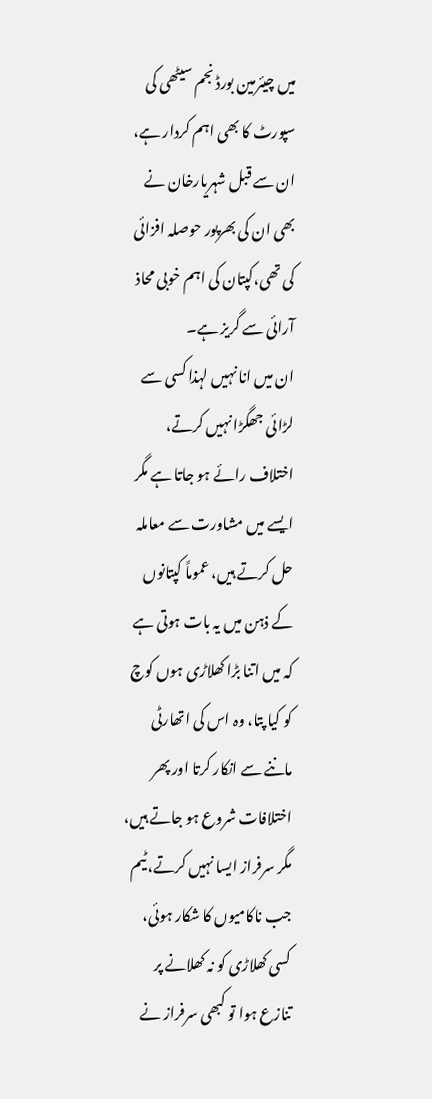میں چیئرمین بورڈ نجم سیٹھی کی سپورٹ کا بھی اہم کردار ہے، ان سے قبل شہریارخان نے بھی ان کی بھرپور حوصلہ افزائی کی تھی،کپتان کی اہم خوبی محاذ آرائی سے گریز ہے۔
ان میں انا نہیں لہذا کسی سے لڑائی جھگڑا نہیں کرتے، اختلاف رائے ہو جاتا ہے مگر ایسے میں مشاورت سے معاملہ حل کرتے ہیں، عموماً کپتانوں کے ذہن میں یہ بات ہوتی ہے کہ میں اتنا بڑا کھلاڑی ہوں کوچ کو کیا پتا، وہ اس کی اتھارٹی ماننے سے انکار کرتا اور پھر اختلافات شروع ہو جاتے ہیں، مگر سرفراز ایسا نہیں کرتے، ٹیم جب ناکامیوں کا شکار ہوئی، کسی کھلاڑی کو نہ کھلانے پر تنازع ہوا تو کبھی سرفراز نے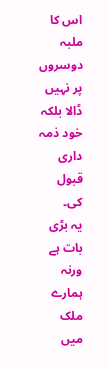اس کا ملبہ دوسروں پر نہیں ڈالا بلکہ خود ذمہ داری قبول کی۔
یہ بڑی بات ہے ورنہ ہمارے ملک میں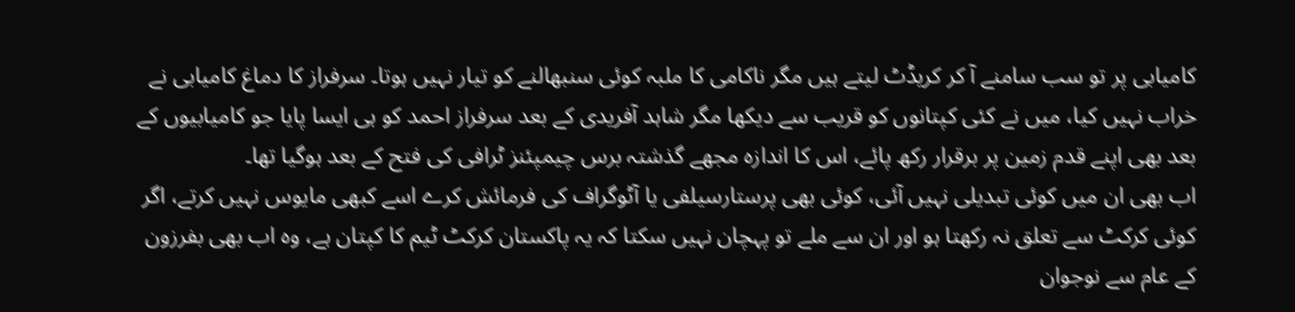کامیابی پر تو سب سامنے آ کر کریڈٹ لیتے ہیں مگر ناکامی کا ملبہ کوئی سنبھالنے کو تیار نہیں ہوتا۔ سرفراز کا دماغ کامیابی نے خراب نہیں کیا، میں نے کئی کپتانوں کو قریب سے دیکھا مگر شاہد آفریدی کے بعد سرفراز احمد کو ہی ایسا پایا جو کامیابیوں کے بعد بھی اپنے قدم زمین پر برقرار رکھ پائے، اس کا اندازہ مجھے گذشتہ برس چیمپئنز ٹرافی کی فتح کے بعد ہوگیا تھا۔
اب بھی ان میں کوئی تبدیلی نہیں آئی، کوئی بھی پرستارسیلفی یا آٹوگراف کی فرمائش کرے اسے کبھی مایوس نہیں کرتے، اگر کوئی کرکٹ سے تعلق نہ رکھتا ہو اور ان سے ملے تو پہچان نہیں سکتا کہ یہ پاکستان کرکٹ ٹیم کا کپتان ہے، وہ اب بھی بفرزون کے عام سے نوجوان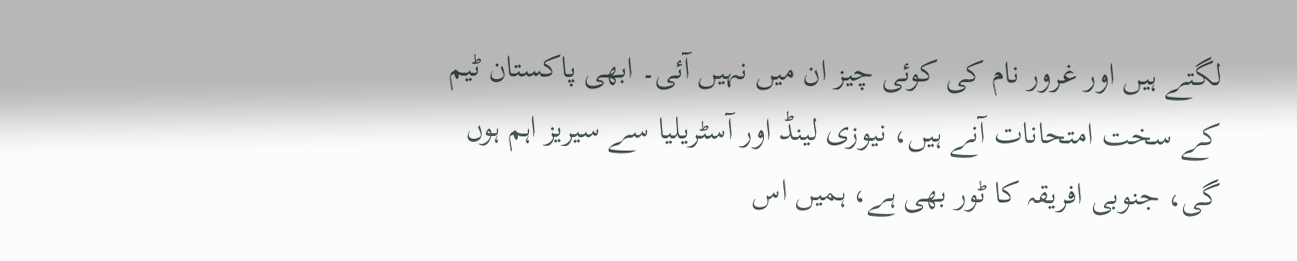لگتے ہیں اور غرور نام کی کوئی چیز ان میں نہیں آئی۔ ابھی پاکستان ٹیم کے سخت امتحانات آنے ہیں، نیوزی لینڈ اور آسٹریلیا سے سیریز اہم ہوں گی، جنوبی افریقہ کا ٹور بھی ہے، ہمیں اس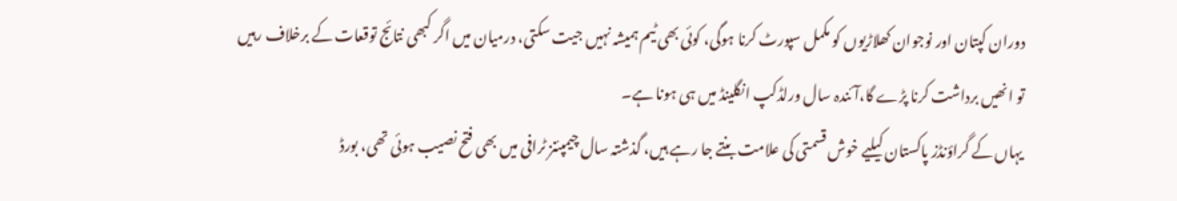دوران کپتان اور نوجوان کھلاڑیوں کو مکمل سپورٹ کرنا ہوگی، کوئی بھی ٹیم ہمیشہ نہیں جیت سکتی، درمیان میں اگر کبھی نتائج توقعات کے برخلاف رہیں تو انھیں برداشت کرنا پڑے گا،آئندہ سال ورلڈکپ انگلینڈ میں ہی ہونا ہے۔
یہاں کے گراؤنڈز پاکستان کیلیے خوش قسمتی کی علامت بنتے جا رہے ہیں، گذشتہ سال چیمپئنز ٹرافی میں بھی فتح نصیب ہوئی تھی، بورڈ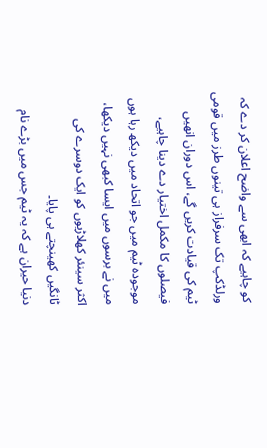کو چاہیے کہ ابھی سے واضح اعلان کر دے کہ ورلڈکپ تک سرفراز ہی تینوں طرز میں قومی ٹیم کی قیادت کریں گے، اس دوران انھیں فیصلوں کا مکمل اختیار دے دینا چاہیے، موجودہ ٹیم میں جو اتحاد میں دیکھ رہا ہوں میں نے برسوں میں ایسا کبھی نہیں دیکھا، اکثر سینئر کھلاڑیوں کو ایک دوسرے کی ٹانگیں کھینچتے ہی پایا۔
دنیا حیران ہے کہ یہ ٹیم جس میں بڑے نام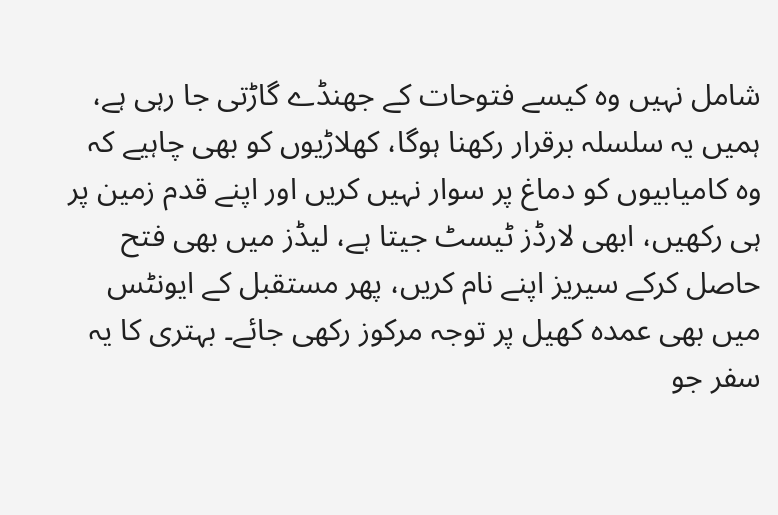شامل نہیں وہ کیسے فتوحات کے جھنڈے گاڑتی جا رہی ہے، ہمیں یہ سلسلہ برقرار رکھنا ہوگا، کھلاڑیوں کو بھی چاہیے کہ وہ کامیابیوں کو دماغ پر سوار نہیں کریں اور اپنے قدم زمین پر ہی رکھیں، ابھی لارڈز ٹیسٹ جیتا ہے، لیڈز میں بھی فتح حاصل کرکے سیریز اپنے نام کریں، پھر مستقبل کے ایونٹس میں بھی عمدہ کھیل پر توجہ مرکوز رکھی جائے۔ بہتری کا یہ سفر جو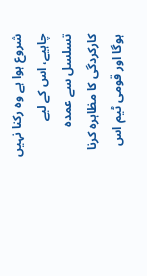شروع ہوا ہے وہ رکنا نہیں چاہیے، اس کے لیے تسلسل سے عمدہ کارکردگی کا مظاہرہ کرنا ہوگا اور قومی ٹیم اس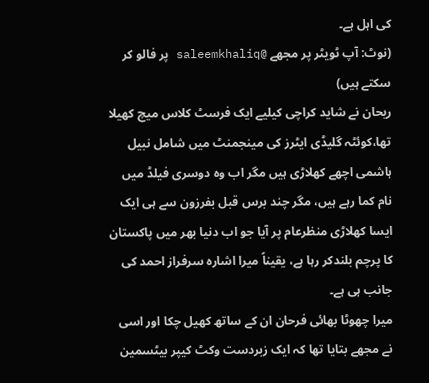کی اہل ہے۔
(نوٹ: آپ ٹویٹر پر مجھے @saleemkhaliq پر فالو کر سکتے ہیں)
ریحان نے شاید کراچی کیلیے ایک فرسٹ کلاس میچ کھیلا تھا،کوئٹہ گلیڈی ایٹرز کی مینجمنٹ میں شامل نبیل ہاشمی اچھے کھلاڑی ہیں مگر اب وہ دوسری فیلڈ میں نام کما رہے ہیں، مگر چند برس قبل بفرزون سے ہی ایک ایسا کھلاڑی منظرعام پر آیا جو اب دنیا بھر میں پاکستان کا پرچم بلندکر رہا ہے، یقیناً میرا اشارہ سرفراز احمد کی جانب ہی ہے۔
میرا چھوٹا بھائی فرحان ان کے ساتھ کھیل چکا اور اسی نے مجھے بتایا تھا کہ ایک زبردست وکٹ کیپر بیٹسمین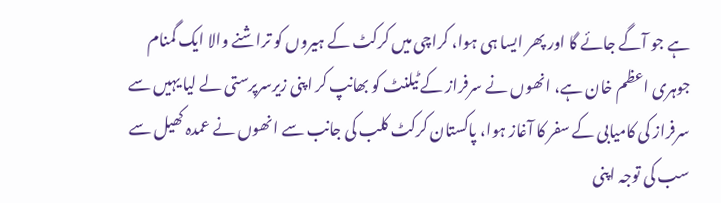ہے جو آگے جائے گا اور پھر ایسا ہی ہوا، کراچی میں کرکٹ کے ہیروں کو تراشنے والا ایک گمنام جوہری اعظم خان ہے، انھوں نے سرفراز کے ٹیلنٹ کو بھانپ کر اپنی زیرسرپرستی لے لیا یہیں سے سرفراز کی کامیابی کے سفر کا آغاز ہوا، پاکستان کرکٹ کلب کی جانب سے انھوں نے عمدہ کھیل سے سب کی توجہ اپنی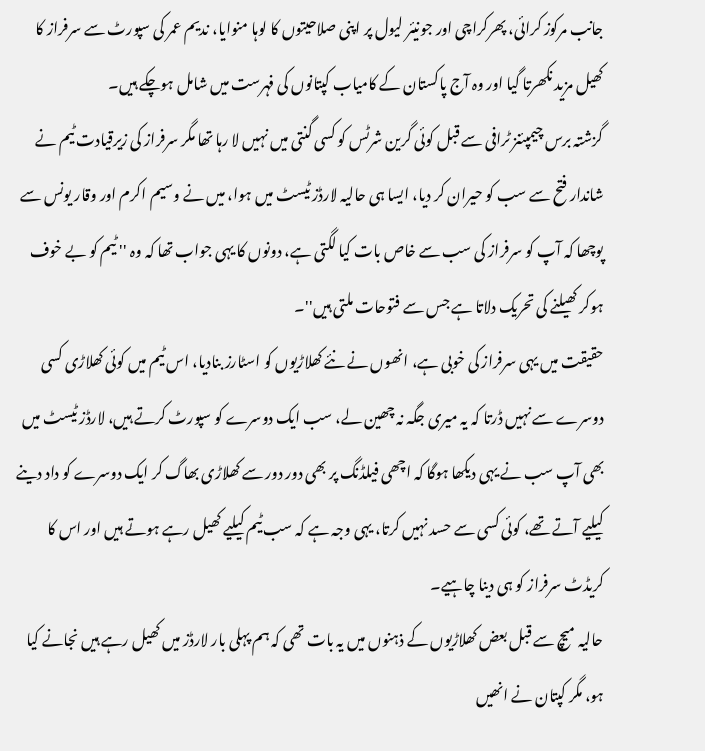جانب مرکوز کرائی، پھرکراچی اور جونیئر لیول پر اپنی صلاحیتوں کا لوہا منوایا، ندیم عمر کی سپورٹ سے سرفراز کا کھیل مزید نکھرتا گیا اور وہ آج پاکستان کے کامیاب کپتانوں کی فہرست میں شامل ہوچکے ہیں۔
گزشتہ برس چیمپئنز ٹرافی سے قبل کوئی گرین شرٹس کو کسی گنتی میں نہیں لا رہا تھا مگر سرفراز کی زیرقیادت ٹیم نے شاندار فتح سے سب کو حیران کر دیا، ایسا ہی حالیہ لارڈز ٹیسٹ میں ہوا، میں نے وسیم اکرم اور وقار یونس سے پوچھا کہ آپ کو سرفراز کی سب سے خاص بات کیا لگتی ہے، دونوں کا یہی جواب تھا کہ وہ '' ٹیم کو بے خوف ہوکر کھیلنے کی تحریک دلاتا ہے جس سے فتوحات ملتی ہیں''۔
حقیقت میں یہی سرفراز کی خوبی ہے، انھوں نے نئے کھلاڑیوں کو اسٹارز بنادیا، اس ٹیم میں کوئی کھلاڑی کسی دوسرے سے نہیں ڈرتا کہ یہ میری جگہ نہ چھین لے، سب ایک دوسرے کو سپورٹ کرتے ہیں، لارڈز ٹیسٹ میں بھی آپ سب نے یہی دیکھا ہوگا کہ اچھی فیلڈنگ پر بھی دور دور سے کھلاڑی بھاگ کر ایک دوسرے کو داد دینے کیلیے آتے تھے، کوئی کسی سے حسد نہیں کرتا، یہی وجہ ہے کہ سب ٹیم کیلیے کھیل رہے ہوتے ہیں اور اس کا کریڈٹ سرفراز کو ہی دینا چاہیے۔
حالیہ میچ سے قبل بعض کھلاڑیوں کے ذہنوں میں یہ بات تھی کہ ہم پہلی بار لارڈز میں کھیل رہے ہیں نجانے کیا ہو، مگر کپتان نے انھیں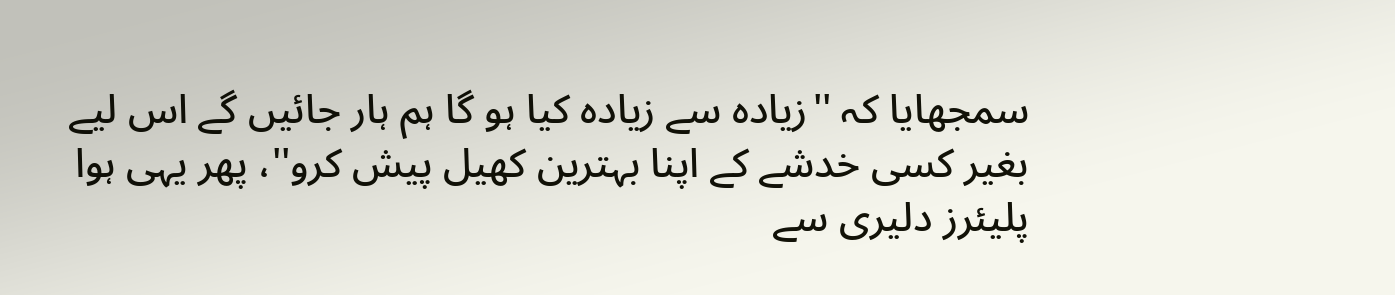سمجھایا کہ ''زیادہ سے زیادہ کیا ہو گا ہم ہار جائیں گے اس لیے بغیر کسی خدشے کے اپنا بہترین کھیل پیش کرو''، پھر یہی ہوا پلیئرز دلیری سے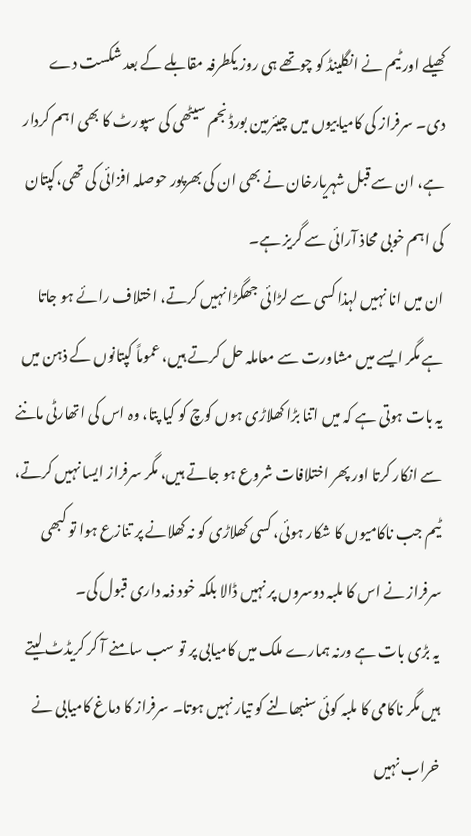کھیلے اور ٹیم نے انگلینڈ کو چوتھے ہی روز یکطرفہ مقابلے کے بعد شکست دے دی۔ سرفراز کی کامیابیوں میں چیئرمین بورڈ نجم سیٹھی کی سپورٹ کا بھی اہم کردار ہے، ان سے قبل شہریارخان نے بھی ان کی بھرپور حوصلہ افزائی کی تھی،کپتان کی اہم خوبی محاذ آرائی سے گریز ہے۔
ان میں انا نہیں لہذا کسی سے لڑائی جھگڑا نہیں کرتے، اختلاف رائے ہو جاتا ہے مگر ایسے میں مشاورت سے معاملہ حل کرتے ہیں، عموماً کپتانوں کے ذہن میں یہ بات ہوتی ہے کہ میں اتنا بڑا کھلاڑی ہوں کوچ کو کیا پتا، وہ اس کی اتھارٹی ماننے سے انکار کرتا اور پھر اختلافات شروع ہو جاتے ہیں، مگر سرفراز ایسا نہیں کرتے، ٹیم جب ناکامیوں کا شکار ہوئی، کسی کھلاڑی کو نہ کھلانے پر تنازع ہوا تو کبھی سرفراز نے اس کا ملبہ دوسروں پر نہیں ڈالا بلکہ خود ذمہ داری قبول کی۔
یہ بڑی بات ہے ورنہ ہمارے ملک میں کامیابی پر تو سب سامنے آ کر کریڈٹ لیتے ہیں مگر ناکامی کا ملبہ کوئی سنبھالنے کو تیار نہیں ہوتا۔ سرفراز کا دماغ کامیابی نے خراب نہیں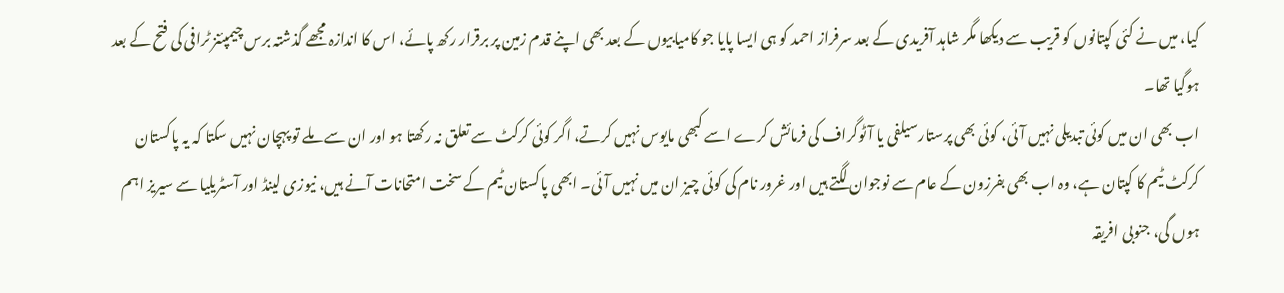کیا، میں نے کئی کپتانوں کو قریب سے دیکھا مگر شاہد آفریدی کے بعد سرفراز احمد کو ہی ایسا پایا جو کامیابیوں کے بعد بھی اپنے قدم زمین پر برقرار رکھ پائے، اس کا اندازہ مجھے گذشتہ برس چیمپئنز ٹرافی کی فتح کے بعد ہوگیا تھا۔
اب بھی ان میں کوئی تبدیلی نہیں آئی، کوئی بھی پرستارسیلفی یا آٹوگراف کی فرمائش کرے اسے کبھی مایوس نہیں کرتے، اگر کوئی کرکٹ سے تعلق نہ رکھتا ہو اور ان سے ملے تو پہچان نہیں سکتا کہ یہ پاکستان کرکٹ ٹیم کا کپتان ہے، وہ اب بھی بفرزون کے عام سے نوجوان لگتے ہیں اور غرور نام کی کوئی چیز ان میں نہیں آئی۔ ابھی پاکستان ٹیم کے سخت امتحانات آنے ہیں، نیوزی لینڈ اور آسٹریلیا سے سیریز اہم ہوں گی، جنوبی افریقہ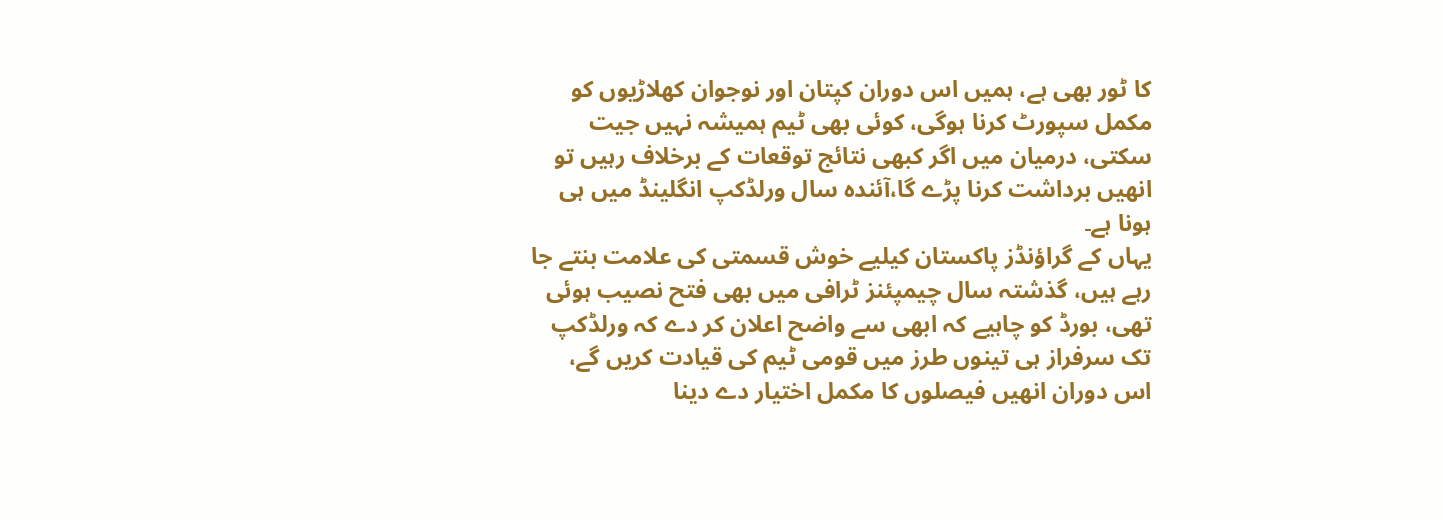کا ٹور بھی ہے، ہمیں اس دوران کپتان اور نوجوان کھلاڑیوں کو مکمل سپورٹ کرنا ہوگی، کوئی بھی ٹیم ہمیشہ نہیں جیت سکتی، درمیان میں اگر کبھی نتائج توقعات کے برخلاف رہیں تو انھیں برداشت کرنا پڑے گا،آئندہ سال ورلڈکپ انگلینڈ میں ہی ہونا ہے۔
یہاں کے گراؤنڈز پاکستان کیلیے خوش قسمتی کی علامت بنتے جا رہے ہیں، گذشتہ سال چیمپئنز ٹرافی میں بھی فتح نصیب ہوئی تھی، بورڈ کو چاہیے کہ ابھی سے واضح اعلان کر دے کہ ورلڈکپ تک سرفراز ہی تینوں طرز میں قومی ٹیم کی قیادت کریں گے، اس دوران انھیں فیصلوں کا مکمل اختیار دے دینا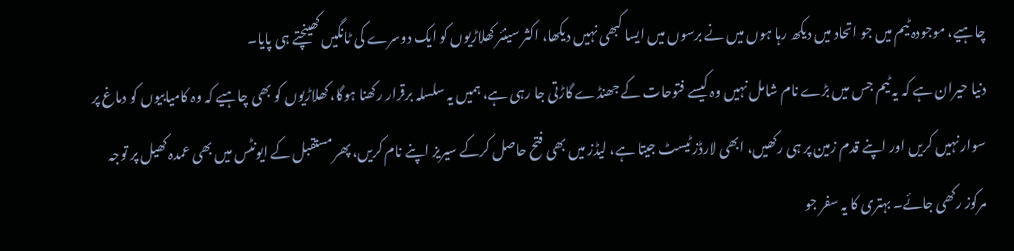چاہیے، موجودہ ٹیم میں جو اتحاد میں دیکھ رہا ہوں میں نے برسوں میں ایسا کبھی نہیں دیکھا، اکثر سینئر کھلاڑیوں کو ایک دوسرے کی ٹانگیں کھینچتے ہی پایا۔
دنیا حیران ہے کہ یہ ٹیم جس میں بڑے نام شامل نہیں وہ کیسے فتوحات کے جھنڈے گاڑتی جا رہی ہے، ہمیں یہ سلسلہ برقرار رکھنا ہوگا، کھلاڑیوں کو بھی چاہیے کہ وہ کامیابیوں کو دماغ پر سوار نہیں کریں اور اپنے قدم زمین پر ہی رکھیں، ابھی لارڈز ٹیسٹ جیتا ہے، لیڈز میں بھی فتح حاصل کرکے سیریز اپنے نام کریں، پھر مستقبل کے ایونٹس میں بھی عمدہ کھیل پر توجہ مرکوز رکھی جائے۔ بہتری کا یہ سفر جو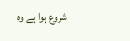شروع ہوا ہے وہ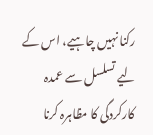رکنا نہیں چاہیے، اس کے لیے تسلسل سے عمدہ کارکردگی کا مظاہرہ کرنا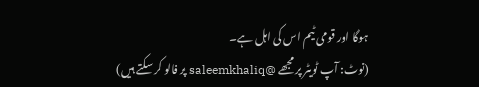ہوگا اور قومی ٹیم اس کی اہل ہے۔
(نوٹ: آپ ٹویٹر پر مجھے @saleemkhaliq پر فالو کر سکتے ہیں)